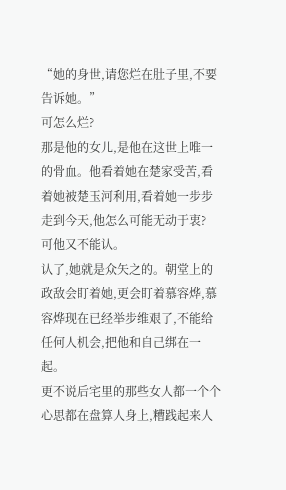“她的身世,请您烂在肚子里,不要告诉她。”
可怎么烂?
那是他的女儿,是他在这世上唯一的骨血。他看着她在楚家受苦,看着她被楚玉河利用,看着她一步步走到今天,他怎么可能无动于衷?
可他又不能认。
认了,她就是众矢之的。朝堂上的政敌会盯着她,更会盯着慕容烨,慕容烨现在已经举步维艰了,不能给任何人机会,把他和自己绑在一起。
更不说后宅里的那些女人都一个个心思都在盘算人身上,糟践起来人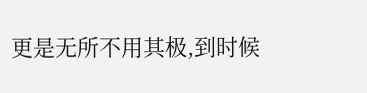更是无所不用其极,到时候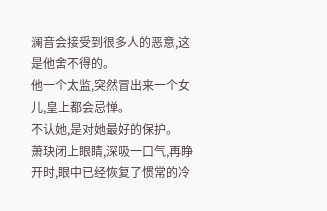澜音会接受到很多人的恶意,这是他舍不得的。
他一个太监,突然冒出来一个女儿,皇上都会忌惮。
不认她,是对她最好的保护。
萧玦闭上眼睛,深吸一口气,再睁开时,眼中已经恢复了惯常的冷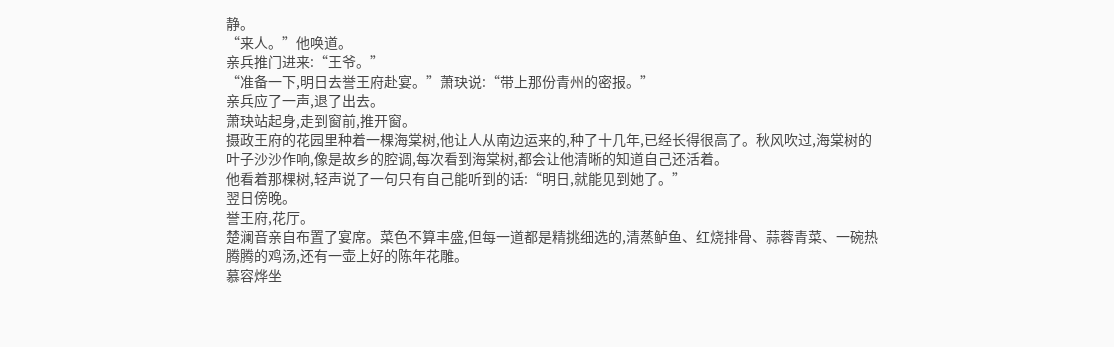静。
“来人。”他唤道。
亲兵推门进来:“王爷。”
“准备一下,明日去誉王府赴宴。”萧玦说:“带上那份青州的密报。”
亲兵应了一声,退了出去。
萧玦站起身,走到窗前,推开窗。
摄政王府的花园里种着一棵海棠树,他让人从南边运来的,种了十几年,已经长得很高了。秋风吹过,海棠树的叶子沙沙作响,像是故乡的腔调,每次看到海棠树,都会让他清晰的知道自己还活着。
他看着那棵树,轻声说了一句只有自己能听到的话:“明日,就能见到她了。”
翌日傍晚。
誉王府,花厅。
楚澜音亲自布置了宴席。菜色不算丰盛,但每一道都是精挑细选的,清蒸鲈鱼、红烧排骨、蒜蓉青菜、一碗热腾腾的鸡汤,还有一壶上好的陈年花雕。
慕容烨坐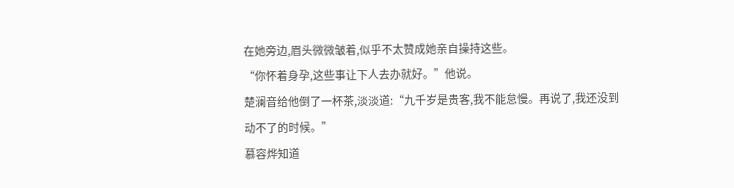在她旁边,眉头微微皱着,似乎不太赞成她亲自操持这些。
“你怀着身孕,这些事让下人去办就好。”他说。
楚澜音给他倒了一杯茶,淡淡道:“九千岁是贵客,我不能怠慢。再说了,我还没到动不了的时候。”
慕容烨知道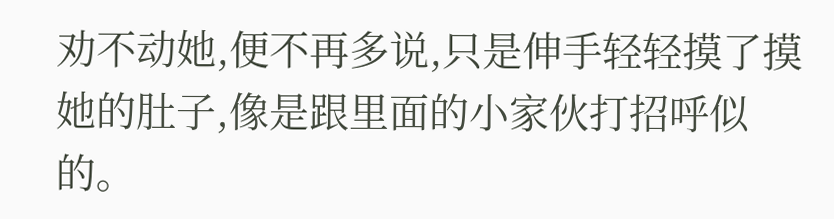劝不动她,便不再多说,只是伸手轻轻摸了摸她的肚子,像是跟里面的小家伙打招呼似的。